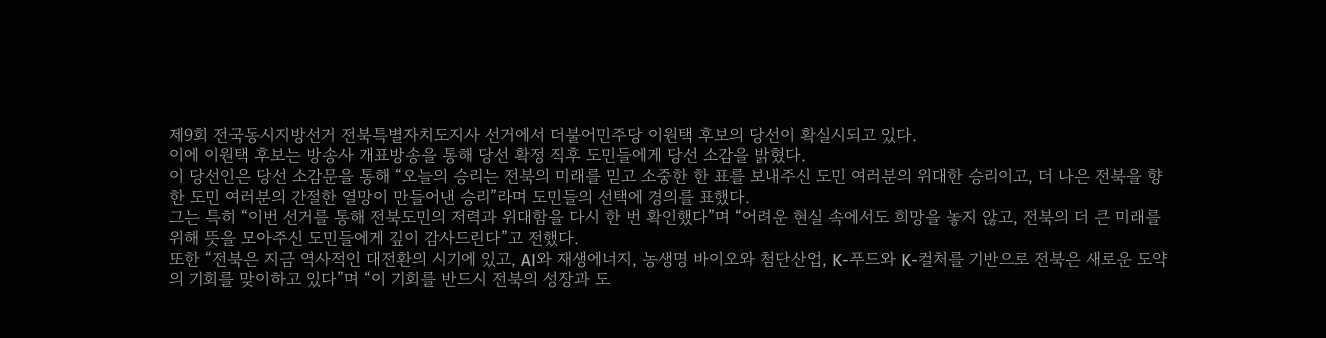제9회 전국동시지방선거 전북특별자치도지사 선거에서 더불어민주당 이원택 후보의 당선이 확실시되고 있다.
이에 이원택 후보는 방송사 개표방송을 통해 당선 확정 직후 도민들에게 당선 소감을 밝혔다.
이 당선인은 당선 소감문을 통해 “오늘의 승리는 전북의 미래를 믿고 소중한 한 표를 보내주신 도민 여러분의 위대한 승리이고, 더 나은 전북을 향한 도민 여러분의 간절한 열망이 만들어낸 승리”라며 도민들의 선택에 경의를 표했다.
그는 특히 “이번 선거를 통해 전북도민의 저력과 위대함을 다시 한 번 확인했다”며 “어려운 현실 속에서도 희망을 놓지 않고, 전북의 더 큰 미래를 위해 뜻을 모아주신 도민들에게 깊이 감사드린다”고 전했다.
또한 “전북은 지금 역사적인 대전환의 시기에 있고, AI와 재생에너지, 농생명 바이오와 첨단산업, K-푸드와 K-컬처를 기반으로 전북은 새로운 도약의 기회를 맞이하고 있다”며 “이 기회를 반드시 전북의 성장과 도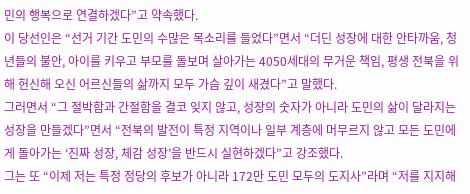민의 행복으로 연결하겠다”고 약속했다.
이 당선인은 “선거 기간 도민의 수많은 목소리를 들었다”면서 “더딘 성장에 대한 안타까움, 청년들의 불안, 아이를 키우고 부모를 돌보며 살아가는 4050세대의 무거운 책임, 평생 전북을 위해 헌신해 오신 어르신들의 삶까지 모두 가슴 깊이 새겼다”고 말했다.
그러면서 “그 절박함과 간절함을 결코 잊지 않고, 성장의 숫자가 아니라 도민의 삶이 달라지는 성장을 만들겠다”면서 “전북의 발전이 특정 지역이나 일부 계층에 머무르지 않고 모든 도민에게 돌아가는 ‘진짜 성장, 체감 성장’을 반드시 실현하겠다”고 강조했다.
그는 또 “이제 저는 특정 정당의 후보가 아니라 172만 도민 모두의 도지사”라며 “저를 지지해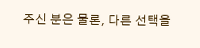주신 분은 물론, 다른 선택을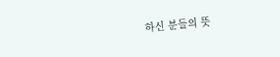하신 분들의 뜻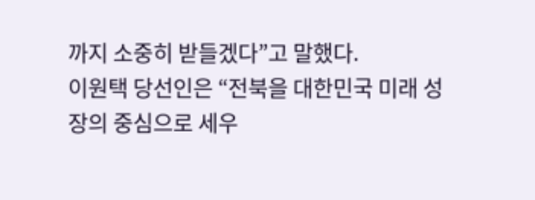까지 소중히 받들겠다”고 말했다.
이원택 당선인은 “전북을 대한민국 미래 성장의 중심으로 세우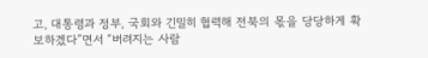고, 대통령과 정부, 국회와 긴밀히 협력해 전북의 몫을 당당하게 확보하겠다”면서 “버려지는 사람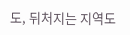도, 뒤처지는 지역도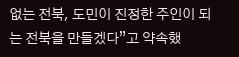없는 전북, 도민이 진정한 주인이 되는 전북을 만들겠다”고 약속했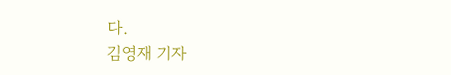다.
김영재 기자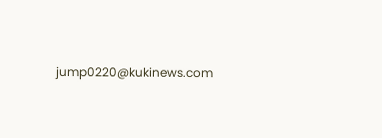jump0220@kukinews.com